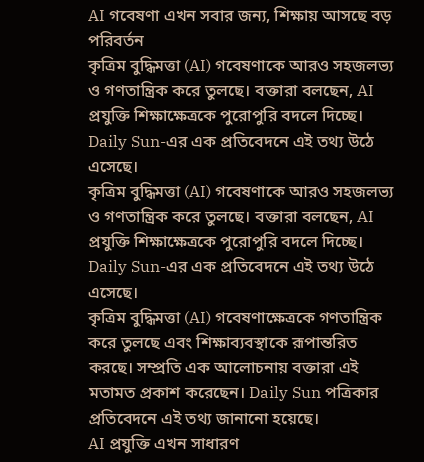AI গবেষণা এখন সবার জন্য, শিক্ষায় আসছে বড় পরিবর্তন
কৃত্রিম বুদ্ধিমত্তা (AI) গবেষণাকে আরও সহজলভ্য ও গণতান্ত্রিক করে তুলছে। বক্তারা বলছেন, AI প্রযুক্তি শিক্ষাক্ষেত্রকে পুরোপুরি বদলে দিচ্ছে। Daily Sun-এর এক প্রতিবেদনে এই তথ্য উঠে এসেছে।
কৃত্রিম বুদ্ধিমত্তা (AI) গবেষণাকে আরও সহজলভ্য ও গণতান্ত্রিক করে তুলছে। বক্তারা বলছেন, AI প্রযুক্তি শিক্ষাক্ষেত্রকে পুরোপুরি বদলে দিচ্ছে। Daily Sun-এর এক প্রতিবেদনে এই তথ্য উঠে এসেছে।
কৃত্রিম বুদ্ধিমত্তা (AI) গবেষণাক্ষেত্রকে গণতান্ত্রিক করে তুলছে এবং শিক্ষাব্যবস্থাকে রূপান্তরিত করছে। সম্প্রতি এক আলোচনায় বক্তারা এই মতামত প্রকাশ করেছেন। Daily Sun পত্রিকার প্রতিবেদনে এই তথ্য জানানো হয়েছে।
AI প্রযুক্তি এখন সাধারণ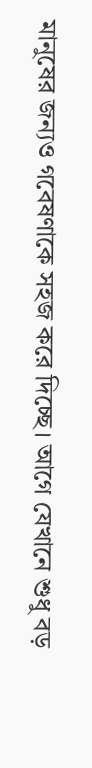মানুষের জন্যও গবেষণাকে সহজ করে দিচ্ছে। আগে যেখানে শুধু বড়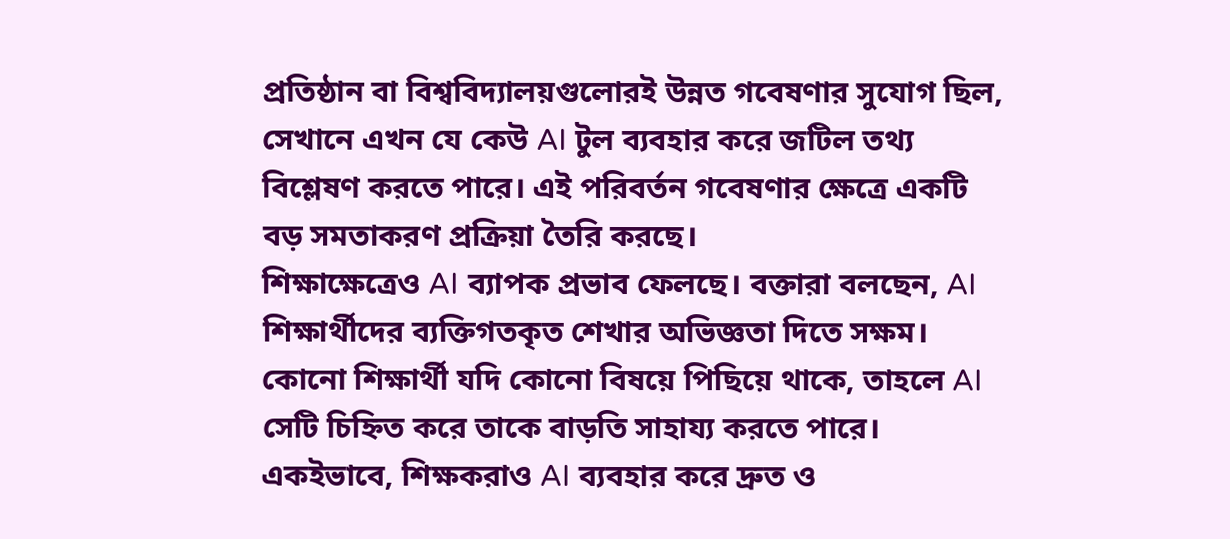প্রতিষ্ঠান বা বিশ্ববিদ্যালয়গুলোরই উন্নত গবেষণার সুযোগ ছিল, সেখানে এখন যে কেউ AI টুল ব্যবহার করে জটিল তথ্য বিশ্লেষণ করতে পারে। এই পরিবর্তন গবেষণার ক্ষেত্রে একটি বড় সমতাকরণ প্রক্রিয়া তৈরি করছে।
শিক্ষাক্ষেত্রেও AI ব্যাপক প্রভাব ফেলছে। বক্তারা বলছেন, AI শিক্ষার্থীদের ব্যক্তিগতকৃত শেখার অভিজ্ঞতা দিতে সক্ষম। কোনো শিক্ষার্থী যদি কোনো বিষয়ে পিছিয়ে থাকে, তাহলে AI সেটি চিহ্নিত করে তাকে বাড়তি সাহায্য করতে পারে। একইভাবে, শিক্ষকরাও AI ব্যবহার করে দ্রুত ও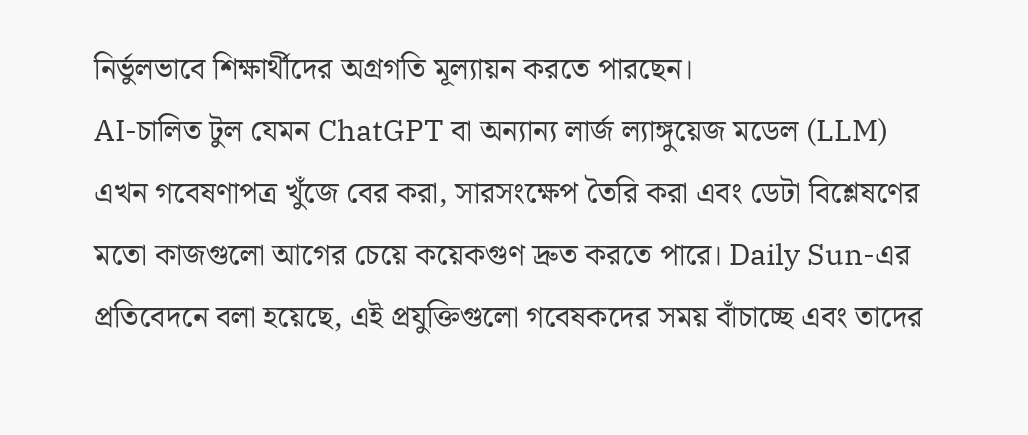নির্ভুলভাবে শিক্ষার্থীদের অগ্রগতি মূল্যায়ন করতে পারছেন।
AI-চালিত টুল যেমন ChatGPT বা অন্যান্য লার্জ ল্যাঙ্গুয়েজ মডেল (LLM) এখন গবেষণাপত্র খুঁজে বের করা, সারসংক্ষেপ তৈরি করা এবং ডেটা বিশ্লেষণের মতো কাজগুলো আগের চেয়ে কয়েকগুণ দ্রুত করতে পারে। Daily Sun-এর প্রতিবেদনে বলা হয়েছে, এই প্রযুক্তিগুলো গবেষকদের সময় বাঁচাচ্ছে এবং তাদের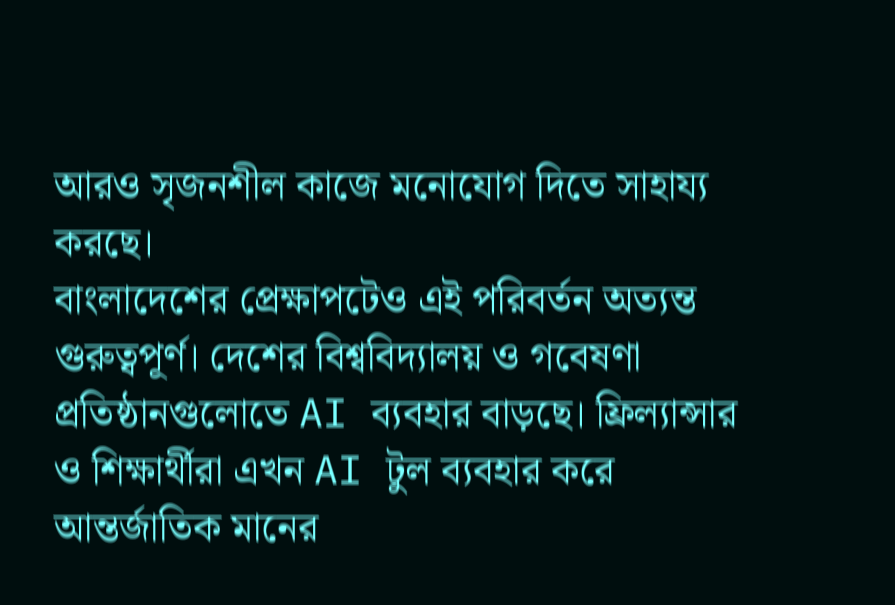আরও সৃজনশীল কাজে মনোযোগ দিতে সাহায্য করছে।
বাংলাদেশের প্রেক্ষাপটেও এই পরিবর্তন অত্যন্ত গুরুত্বপূর্ণ। দেশের বিশ্ববিদ্যালয় ও গবেষণা প্রতিষ্ঠানগুলোতে AI ব্যবহার বাড়ছে। ফ্রিল্যান্সার ও শিক্ষার্থীরা এখন AI টুল ব্যবহার করে আন্তর্জাতিক মানের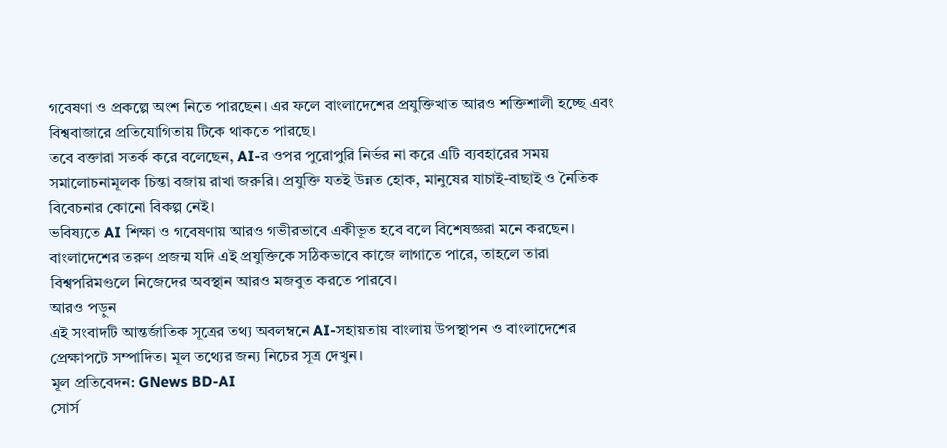গবেষণা ও প্রকল্পে অংশ নিতে পারছেন। এর ফলে বাংলাদেশের প্রযুক্তিখাত আরও শক্তিশালী হচ্ছে এবং বিশ্ববাজারে প্রতিযোগিতায় টিকে থাকতে পারছে।
তবে বক্তারা সতর্ক করে বলেছেন, AI-র ওপর পুরোপুরি নির্ভর না করে এটি ব্যবহারের সময় সমালোচনামূলক চিন্তা বজায় রাখা জরুরি। প্রযুক্তি যতই উন্নত হোক, মানুষের যাচাই-বাছাই ও নৈতিক বিবেচনার কোনো বিকল্প নেই।
ভবিষ্যতে AI শিক্ষা ও গবেষণায় আরও গভীরভাবে একীভূত হবে বলে বিশেষজ্ঞরা মনে করছেন। বাংলাদেশের তরুণ প্রজন্ম যদি এই প্রযুক্তিকে সঠিকভাবে কাজে লাগাতে পারে, তাহলে তারা বিশ্বপরিমণ্ডলে নিজেদের অবস্থান আরও মজবুত করতে পারবে।
আরও পড়ুন
এই সংবাদটি আন্তর্জাতিক সূত্রের তথ্য অবলম্বনে AI-সহায়তায় বাংলায় উপস্থাপন ও বাংলাদেশের প্রেক্ষাপটে সম্পাদিত। মূল তথ্যের জন্য নিচের সূত্র দেখুন।
মূল প্রতিবেদন: GNews BD-AI
সোর্স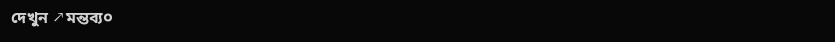দেখুন ↗মন্তব্য০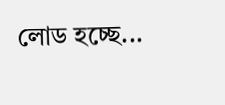লোড হচ্ছে...